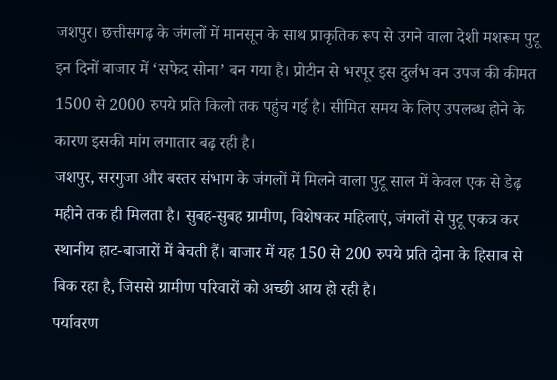जशपुर। छत्तीसगढ़ के जंगलों में मानसून के साथ प्राकृतिक रूप से उगने वाला देशी मशरूम पुटू इन दिनों बाजार में ‘सफेद सोना’ बन गया है। प्रोटीन से भरपूर इस दुर्लभ वन उपज की कीमत 1500 से 2000 रुपये प्रति किलो तक पहुंच गई है। सीमित समय के लिए उपलब्ध होने के कारण इसकी मांग लगातार बढ़ रही है।
जशपुर, सरगुजा और बस्तर संभाग के जंगलों में मिलने वाला पुटू साल में केवल एक से डेढ़ महीने तक ही मिलता है। सुबह-सुबह ग्रामीण, विशेषकर महिलाएं, जंगलों से पुटू एकत्र कर स्थानीय हाट-बाजारों में बेचती हैं। बाजार में यह 150 से 200 रुपये प्रति दोना के हिसाब से बिक रहा है, जिससे ग्रामीण परिवारों को अच्छी आय हो रही है।
पर्यावरण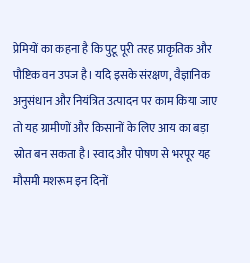प्रेमियों का कहना है कि पुटू पूरी तरह प्राकृतिक और पौष्टिक वन उपज है। यदि इसके संरक्षण, वैज्ञानिक अनुसंधान और नियंत्रित उत्पादन पर काम किया जाए तो यह ग्रामीणों और किसानों के लिए आय का बड़ा स्रोत बन सकता है। स्वाद और पोषण से भरपूर यह मौसमी मशरूम इन दिनों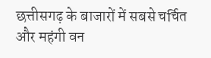छत्तीसगढ़ के बाजारों में सबसे चर्चित और महंगी वन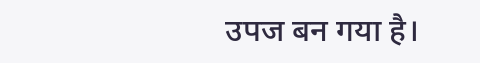उपज बन गया है।